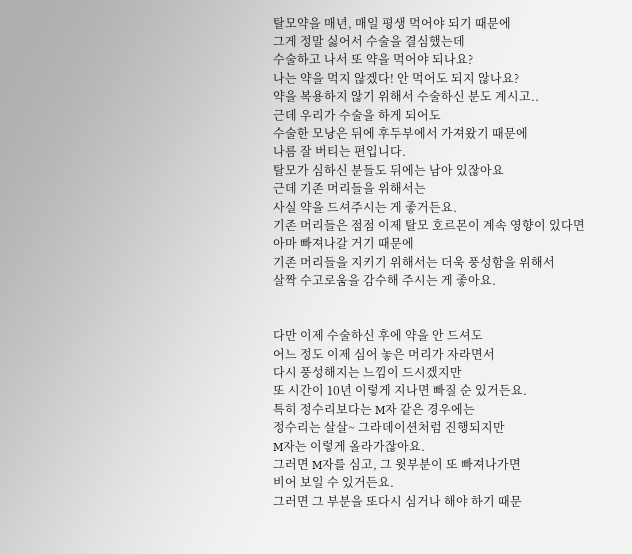탈모약을 매년, 매일 평생 먹어야 되기 때문에
그게 정말 싫어서 수술을 결심했는데
수술하고 나서 또 약을 먹어야 되나요?
나는 약을 먹지 않겠다! 안 먹어도 되지 않나요?
약을 복용하지 않기 위해서 수술하신 분도 계시고..
근데 우리가 수술을 하게 되어도
수술한 모낭은 뒤에 후두부에서 가져왔기 때문에
나름 잘 버티는 편입니다.
탈모가 심하신 분들도 뒤에는 남아 있잖아요
근데 기존 머리들을 위해서는
사실 약을 드셔주시는 게 좋거든요.
기존 머리들은 점점 이제 탈모 호르몬이 계속 영향이 있다면
아마 빠져나갈 거기 때문에
기존 머리들을 지키기 위해서는 더욱 풍성함을 위해서
살짝 수고로움을 감수해 주시는 게 좋아요.


다만 이제 수술하신 후에 약을 안 드셔도
어느 정도 이제 심어 놓은 머리가 자라면서
다시 풍성해지는 느낌이 드시겠지만
또 시간이 10년 이렇게 지나면 빠질 순 있거든요.
특히 정수리보다는 M자 같은 경우에는
정수리는 살살~ 그라데이션처럼 진행되지만
M자는 이렇게 올라가잖아요.
그러면 M자를 심고, 그 윗부분이 또 빠져나가면
비어 보일 수 있거든요.
그러면 그 부분을 또다시 심거나 해야 하기 때문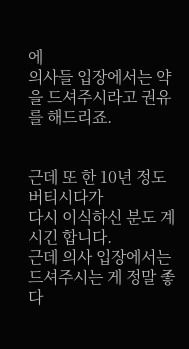에
의사들 입장에서는 약을 드셔주시라고 권유를 해드리죠.


근데 또 한 10년 정도 버티시다가
다시 이식하신 분도 계시긴 합니다.
근데 의사 입장에서는 드셔주시는 게 정말 좋다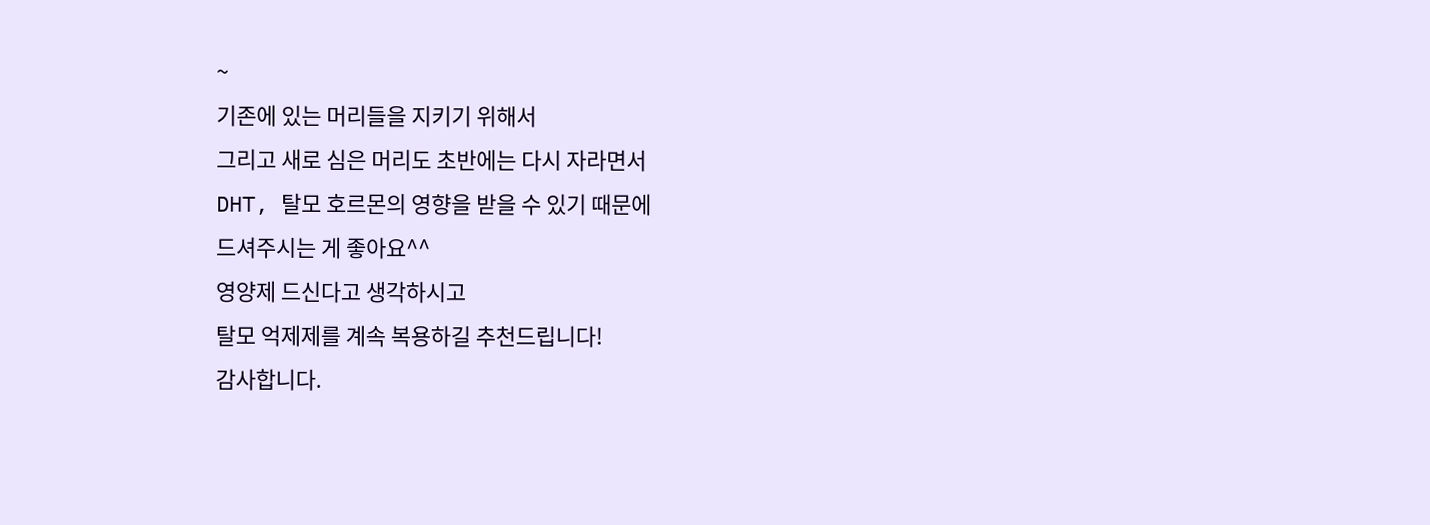~
기존에 있는 머리들을 지키기 위해서
그리고 새로 심은 머리도 초반에는 다시 자라면서
DHT, 탈모 호르몬의 영향을 받을 수 있기 때문에
드셔주시는 게 좋아요^^
영양제 드신다고 생각하시고
탈모 억제제를 계속 복용하길 추천드립니다!
감사합니다.